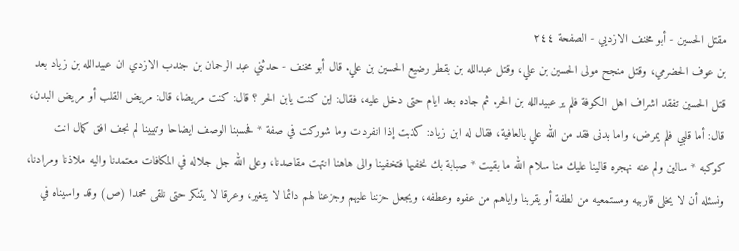مقتل الحسين - أبو مخنف الازديي - الصفحة ٢٤٤
بن عوف الحضرمي، وقتل منجح مولى الحسين بن علي، وقتل عبدالله بن بقطر رضيع الحسين بن علي. قال أبو مخنف - حدثني عبد الرحمان بن جندب الازدي ان عبيدالله بن زياد بعد قتل الحسين تفقد اشراف اهل الكوفة فلم ير عبيدالله بن الحر. ثم جاده بعد ايام حتى دخل عليه، فقال: اين كنت يابن الحر ؟ قال: كنت مريضا، قال: مريض القلب أو مريض البدن، قال: أما قلبي فلم يمرض، واما بدنى فقد من الله علي بالعافية، فقال له ابن زياد: كذبت إذا انفردت وما شوركت في صفة * فحسبنا الوصف ايضاحا وتبيينا لم نجف افق كمال انت كوكبه * سالين ولم عنه نهجره قالينا عليك منا سلام الله ما بقيت * صبابة بك نخفيها فتخفينا والى هاهنا انتهت مقاصدنا، وعلى الله جل جلاله في المكافات معتمدنا واليه ملاذنا ومرادنا، ونسئله أن لا يخلى قاربيه ومستمعيه من لطفة أو يقربنا واياهم من عفوه وعطفه، ويجعل حزننا عليهم وجزعنا لهم دائما لا يتغير، وعرقا لا يتنكر حتى نلقى محمدا (ص) وقد واسيناه في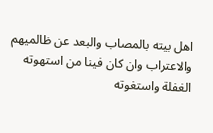اهل بيته بالمصاب والبعد عن ظالميهم والاعتراب وان كان فينا من استهوته الغفلة واستغوته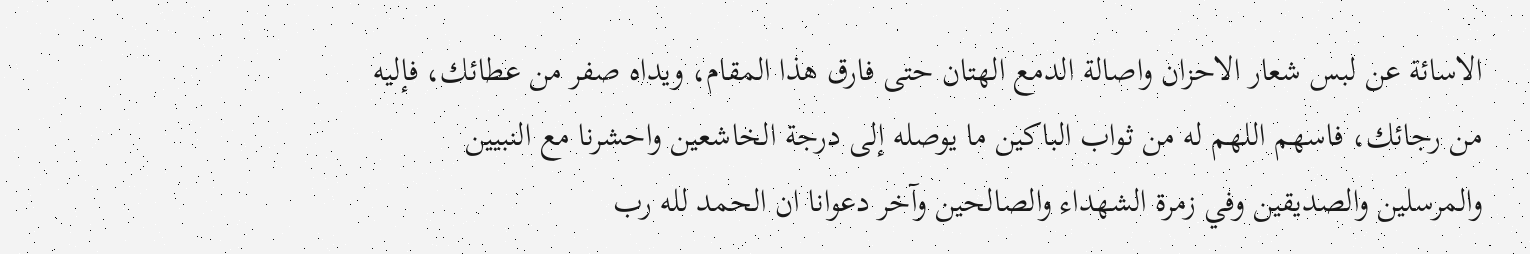الاسائة عن لبس شعار الاحزان واصالة الدمع الهتان حتى فارق هذا المقام، ويداه صفر من عطائك، فإليه من رجائك، فاسهم اللهم له من ثواب الباكين ما يوصله إلى درجة الخاشعين واحشرنا مع النبيين والمرسلين والصديقين وفي زمرة الشهداء والصالحين وآخر دعوانا ان الحمد لله رب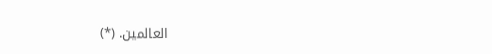العالمين. (*)